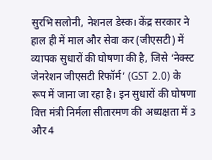सुरभि सलोनी, नेशनल डेस्क। केंद्र सरकार ने हाल ही में माल और सेवा कर (जीएसटी) में व्यापक सुधारों की घोषणा की है, जिसे ‘नेक्स्ट जेनरेशन जीएसटी रिफॉर्म’ (GST 2.0) के रूप में जाना जा रहा है। इन सुधारों की घोषणा वित्त मंत्री निर्मला सीतारमण की अध्यक्षता में 3 और 4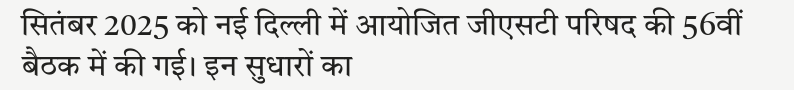सितंबर 2025 को नई दिल्ली में आयोजित जीएसटी परिषद की 56वीं बैठक में की गई। इन सुधारों का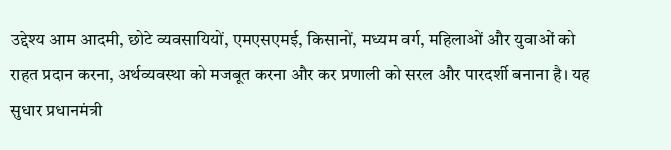उद्देश्य आम आदमी, छोटे व्यवसायियों, एमएसएमई, किसानों, मध्यम वर्ग, महिलाओं और युवाओं को राहत प्रदान करना, अर्थव्यवस्था को मजबूत करना और कर प्रणाली को सरल और पारदर्शी बनाना है। यह सुधार प्रधानमंत्री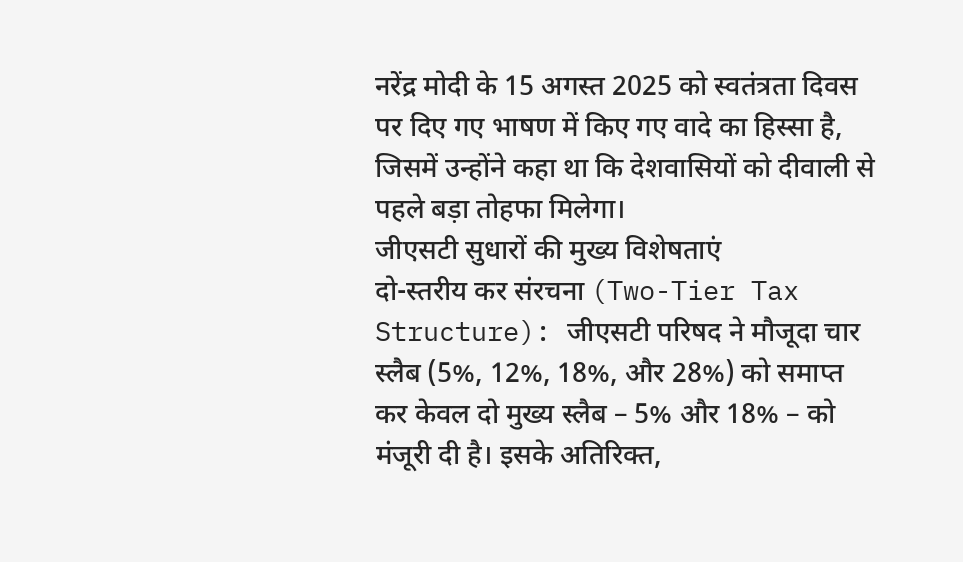नरेंद्र मोदी के 15 अगस्त 2025 को स्वतंत्रता दिवस पर दिए गए भाषण में किए गए वादे का हिस्सा है, जिसमें उन्होंने कहा था कि देशवासियों को दीवाली से पहले बड़ा तोहफा मिलेगा।
जीएसटी सुधारों की मुख्य विशेषताएं
दो-स्तरीय कर संरचना (Two-Tier Tax Structure): जीएसटी परिषद ने मौजूदा चार स्लैब (5%, 12%, 18%, और 28%) को समाप्त कर केवल दो मुख्य स्लैब – 5% और 18% – को मंजूरी दी है। इसके अतिरिक्त,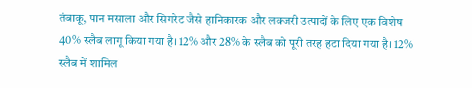तंबाकू, पान मसाला और सिगरेट जैसे हानिकारक और लक्जरी उत्पादों के लिए एक विशेष 40% स्लैब लागू किया गया है। 12% और 28% के स्लैब को पूरी तरह हटा दिया गया है। 12% स्लैब में शामिल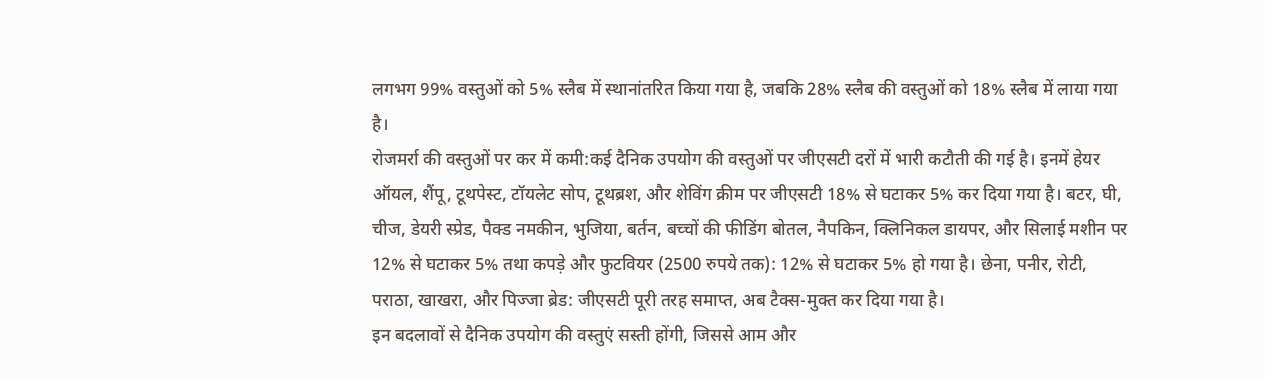लगभग 99% वस्तुओं को 5% स्लैब में स्थानांतरित किया गया है, जबकि 28% स्लैब की वस्तुओं को 18% स्लैब में लाया गया है।
रोजमर्रा की वस्तुओं पर कर में कमी:कई दैनिक उपयोग की वस्तुओं पर जीएसटी दरों में भारी कटौती की गई है। इनमें हेयर ऑयल, शैंपू, टूथपेस्ट, टॉयलेट सोप, टूथब्रश, और शेविंग क्रीम पर जीएसटी 18% से घटाकर 5% कर दिया गया है। बटर, घी, चीज, डेयरी स्प्रेड, पैक्ड नमकीन, भुजिया, बर्तन, बच्चों की फीडिंग बोतल, नैपकिन, क्लिनिकल डायपर, और सिलाई मशीन पर 12% से घटाकर 5% तथा कपड़े और फुटवियर (2500 रुपये तक): 12% से घटाकर 5% हो गया है। छेना, पनीर, रोटी, पराठा, खाखरा, और पिज्जा ब्रेड: जीएसटी पूरी तरह समाप्त, अब टैक्स-मुक्त कर दिया गया है।
इन बदलावों से दैनिक उपयोग की वस्तुएं सस्ती होंगी, जिससे आम और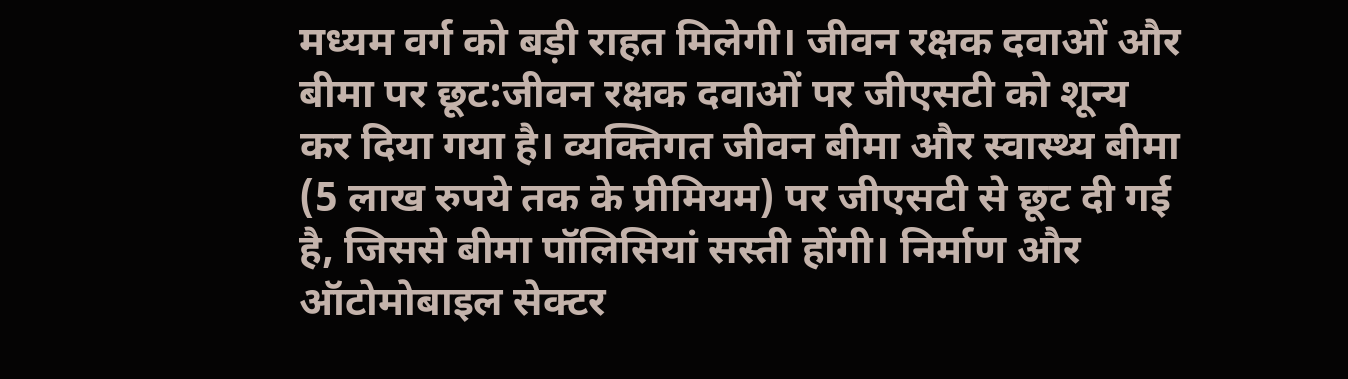मध्यम वर्ग को बड़ी राहत मिलेगी। जीवन रक्षक दवाओं और बीमा पर छूट:जीवन रक्षक दवाओं पर जीएसटी को शून्य कर दिया गया है। व्यक्तिगत जीवन बीमा और स्वास्थ्य बीमा (5 लाख रुपये तक के प्रीमियम) पर जीएसटी से छूट दी गई है, जिससे बीमा पॉलिसियां सस्ती होंगी। निर्माण और ऑटोमोबाइल सेक्टर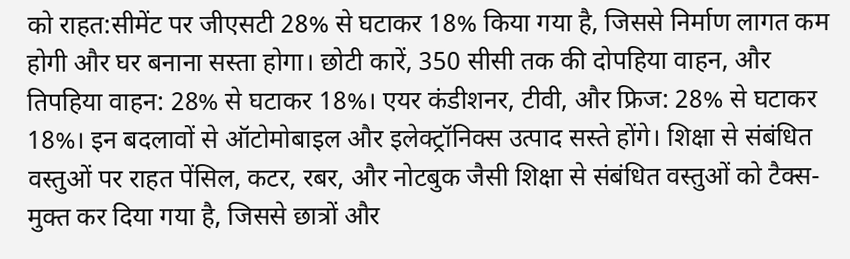को राहत:सीमेंट पर जीएसटी 28% से घटाकर 18% किया गया है, जिससे निर्माण लागत कम होगी और घर बनाना सस्ता होगा। छोटी कारें, 350 सीसी तक की दोपहिया वाहन, और तिपहिया वाहन: 28% से घटाकर 18%। एयर कंडीशनर, टीवी, और फ्रिज: 28% से घटाकर 18%। इन बदलावों से ऑटोमोबाइल और इलेक्ट्रॉनिक्स उत्पाद सस्ते होंगे। शिक्षा से संबंधित वस्तुओं पर राहत पेंसिल, कटर, रबर, और नोटबुक जैसी शिक्षा से संबंधित वस्तुओं को टैक्स-मुक्त कर दिया गया है, जिससे छात्रों और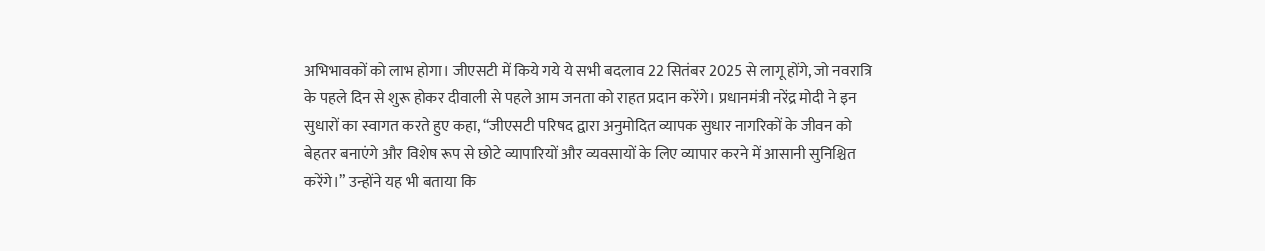अभिभावकों को लाभ होगा। जीएसटी में किये गये ये सभी बदलाव 22 सितंबर 2025 से लागू होंगे, जो नवरात्रि के पहले दिन से शुरू होकर दीवाली से पहले आम जनता को राहत प्रदान करेंगे। प्रधानमंत्री नरेंद्र मोदी ने इन सुधारों का स्वागत करते हुए कहा, “जीएसटी परिषद द्वारा अनुमोदित व्यापक सुधार नागरिकों के जीवन को बेहतर बनाएंगे और विशेष रूप से छोटे व्यापारियों और व्यवसायों के लिए व्यापार करने में आसानी सुनिश्चित करेंगे।” उन्होंने यह भी बताया कि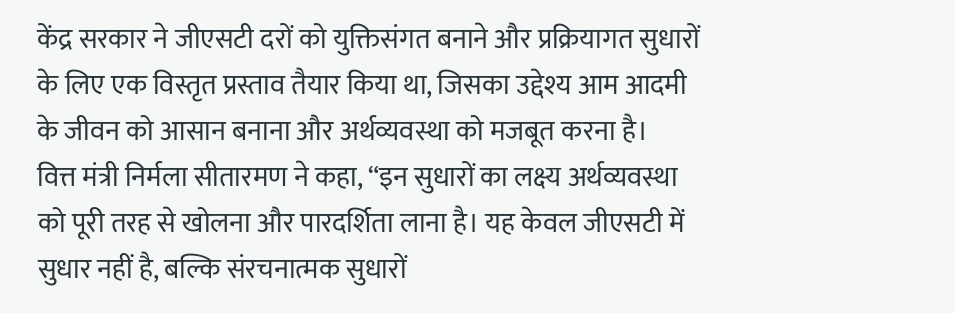केंद्र सरकार ने जीएसटी दरों को युक्तिसंगत बनाने और प्रक्रियागत सुधारों के लिए एक विस्तृत प्रस्ताव तैयार किया था, जिसका उद्देश्य आम आदमी के जीवन को आसान बनाना और अर्थव्यवस्था को मजबूत करना है।
वित्त मंत्री निर्मला सीतारमण ने कहा, “इन सुधारों का लक्ष्य अर्थव्यवस्था को पूरी तरह से खोलना और पारदर्शिता लाना है। यह केवल जीएसटी में सुधार नहीं है, बल्कि संरचनात्मक सुधारों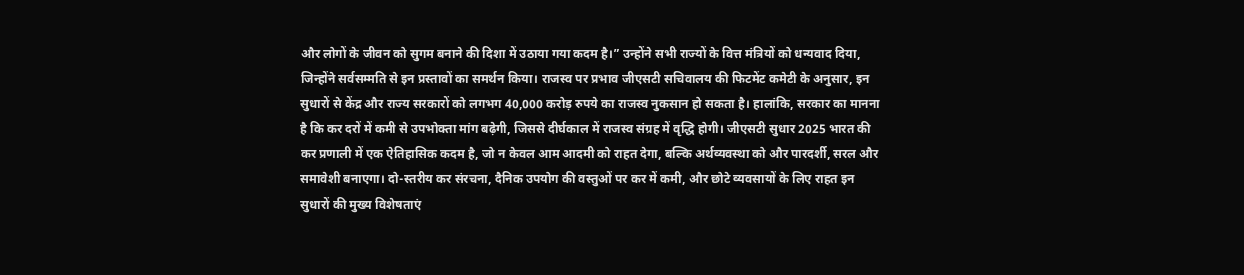और लोगों के जीवन को सुगम बनाने की दिशा में उठाया गया कदम है।” उन्होंने सभी राज्यों के वित्त मंत्रियों को धन्यवाद दिया, जिन्होंने सर्वसम्मति से इन प्रस्तावों का समर्थन किया। राजस्व पर प्रभाव जीएसटी सचिवालय की फिटमेंट कमेटी के अनुसार, इन सुधारों से केंद्र और राज्य सरकारों को लगभग 40,000 करोड़ रुपये का राजस्व नुकसान हो सकता है। हालांकि, सरकार का मानना है कि कर दरों में कमी से उपभोक्ता मांग बढ़ेगी, जिससे दीर्घकाल में राजस्व संग्रह में वृद्धि होगी। जीएसटी सुधार 2025 भारत की कर प्रणाली में एक ऐतिहासिक कदम है, जो न केवल आम आदमी को राहत देगा, बल्कि अर्थव्यवस्था को और पारदर्शी, सरल और समावेशी बनाएगा। दो-स्तरीय कर संरचना, दैनिक उपयोग की वस्तुओं पर कर में कमी, और छोटे व्यवसायों के लिए राहत इन सुधारों की मुख्य विशेषताएं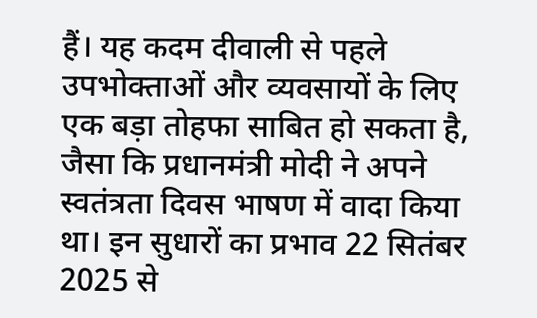हैं। यह कदम दीवाली से पहले उपभोक्ताओं और व्यवसायों के लिए एक बड़ा तोहफा साबित हो सकता है, जैसा कि प्रधानमंत्री मोदी ने अपने स्वतंत्रता दिवस भाषण में वादा किया था। इन सुधारों का प्रभाव 22 सितंबर 2025 से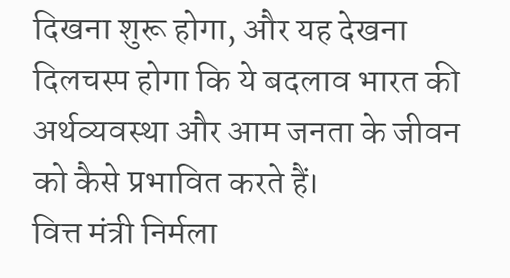दिखना शुरू होगा, और यह देखना दिलचस्प होगा कि ये बदलाव भारत की अर्थव्यवस्था और आम जनता के जीवन को कैसे प्रभावित करते हैं।
वित्त मंत्री निर्मला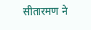सीतारमण ने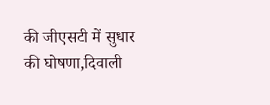की जीएसटी में सुधार की घोषणा,दिवाली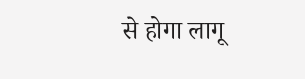से होगा लागू